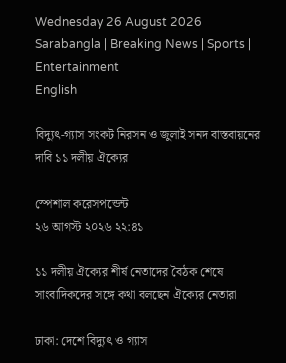Wednesday 26 August 2026
Sarabangla | Breaking News | Sports | Entertainment
English

বিদ্যুৎ-গ্যাস সংকট নিরসন ও জুলাই সনদ বাস্তবায়নের দাবি ১১ দলীয় ঐক্যের

স্পেশাল করেসপন্ডেন্ট
২৬ আগস্ট ২০২৬ ২২:৪১

১১ দলীয় ঐক্যের শীর্ষ নেতাদের বৈঠক শেষে সাংবাদিকদের সঙ্গে কথা বলছেন ঐক্যের নেতারা

ঢাকা: দেশে বিদ্যুৎ ও গ্যাস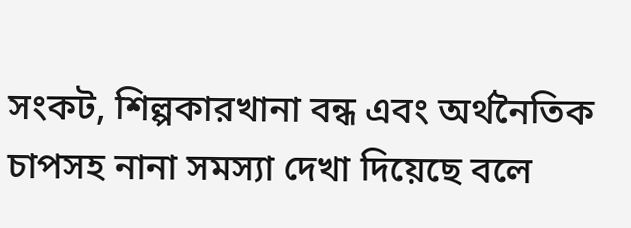সংকট, শিল্পকারখানা বন্ধ এবং অর্থনৈতিক চাপসহ নানা সমস্যা দেখা দিয়েছে বলে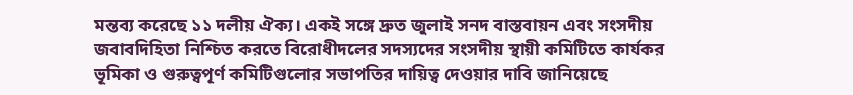মন্তব্য করেছে ১১ দলীয় ঐক্য। একই সঙ্গে দ্রুত জুলাই সনদ বাস্তবায়ন এবং সংসদীয় জবাবদিহিতা নিশ্চিত করতে বিরোধীদলের সদস্যদের সংসদীয় স্থায়ী কমিটিতে কার্যকর ভূমিকা ও গুরুত্বপূর্ণ কমিটিগুলোর সভাপতির দায়িত্ব দেওয়ার দাবি জানিয়েছে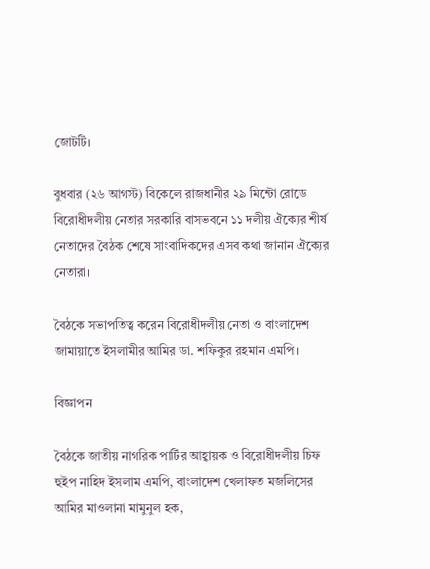জোটটি।

বুধবার (২৬ আগস্ট) বিকেলে রাজধানীর ২৯ মিন্টো রোডে বিরোধীদলীয় নেতার সরকারি বাসভবনে ১১ দলীয় ঐক্যের শীর্ষ নেতাদের বৈঠক শেষে সাংবাদিকদের এসব কথা জানান ঐক্যের নেতারা।

বৈঠকে সভাপতিত্ব করেন বিরোধীদলীয় নেতা ও বাংলাদেশ জামায়াতে ইসলামীর আমির ডা. শফিকুর রহমান এমপি।

বিজ্ঞাপন

বৈঠকে জাতীয় নাগরিক পার্টির আহ্বায়ক ও বিরোধীদলীয় চিফ হুইপ নাহিদ ইসলাম এমপি, বাংলাদেশ খেলাফত মজলিসের আমির মাওলানা মামুনুল হক,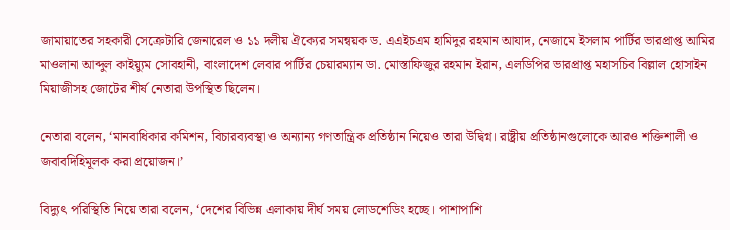জামায়াতের সহকারী সেক্রেটারি জেনারেল ও ১১ দলীয় ঐক্যের সমন্বয়ক ড. এএইচএম হামিদুর রহমান আযাদ, নেজামে ইসলাম পার্টির ভারপ্রাপ্ত আমির মাওলানা আব্দুল কাইয়্যুম সোবহানী, বাংলাদেশ লেবার পার্টির চেয়ারম্যান ডা. মোস্তাফিজুর রহমান ইরান, এলডিপির ভারপ্রাপ্ত মহাসচিব বিল্লাল হোসাইন মিয়াজীসহ জোটের শীর্ষ নেতারা উপস্থিত ছিলেন।

নেতারা বলেন, ‘মানবাধিকার কমিশন, বিচারব্যবস্থা ও অন্যান্য গণতান্ত্রিক প্রতিষ্ঠান নিয়েও তারা উদ্বিগ্ন। রাষ্ট্রীয় প্রতিষ্ঠানগুলোকে আরও শক্তিশালী ও জবাবদিহিমূলক করা প্রয়োজন।’

বিদ্যুৎ পরিস্থিতি নিয়ে তারা বলেন, ‘দেশের বিভিন্ন এলাকায় দীর্ঘ সময় লোডশেডিং হচ্ছে। পাশাপাশি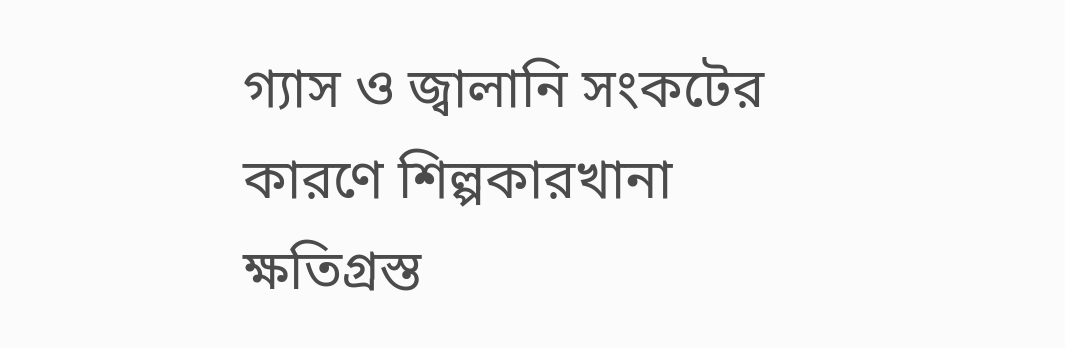গ্যাস ও জ্বালানি সংকটের কারণে শিল্পকারখানা ক্ষতিগ্রস্ত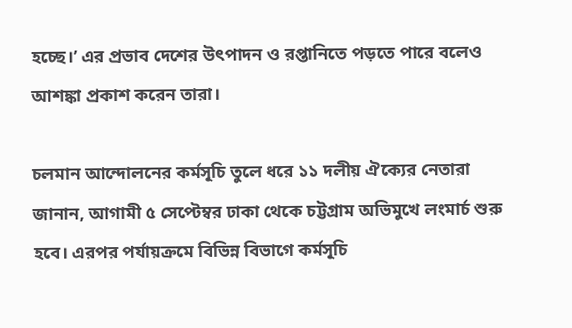হচ্ছে।’ এর প্রভাব দেশের উৎপাদন ও রপ্তানিতে পড়তে পারে বলেও আশঙ্কা প্রকাশ করেন তারা।

চলমান আন্দোলনের কর্মসূচি তুলে ধরে ১১ দলীয় ঐক্যের নেতারা জানান, আগামী ৫ সেপ্টেম্বর ঢাকা থেকে চট্টগ্রাম অভিমুখে লংমার্চ শুরু হবে। এরপর পর্যায়ক্রমে বিভিন্ন বিভাগে কর্মসূচি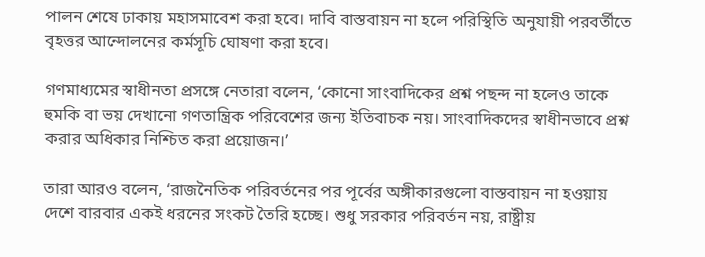পালন শেষে ঢাকায় মহাসমাবেশ করা হবে। দাবি বাস্তবায়ন না হলে পরিস্থিতি অনুযায়ী পরবর্তীতে বৃহত্তর আন্দোলনের কর্মসূচি ঘোষণা করা হবে।

গণমাধ্যমের স্বাধীনতা প্রসঙ্গে নেতারা বলেন, ‘কোনো সাংবাদিকের প্রশ্ন পছন্দ না হলেও তাকে হুমকি বা ভয় দেখানো গণতান্ত্রিক পরিবেশের জন্য ইতিবাচক নয়। সাংবাদিকদের স্বাধীনভাবে প্রশ্ন করার অধিকার নিশ্চিত করা প্রয়োজন।’

তারা আরও বলেন, ‘রাজনৈতিক পরিবর্তনের পর পূর্বের অঙ্গীকারগুলো বাস্তবায়ন না হওয়ায় দেশে বারবার একই ধরনের সংকট তৈরি হচ্ছে। শুধু সরকার পরিবর্তন নয়, রাষ্ট্রীয়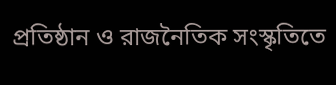প্রতিষ্ঠান ও রাজনৈতিক সংস্কৃতিতে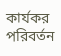কার্যকর পরিবর্তন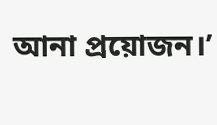আনা প্রয়োজন।’